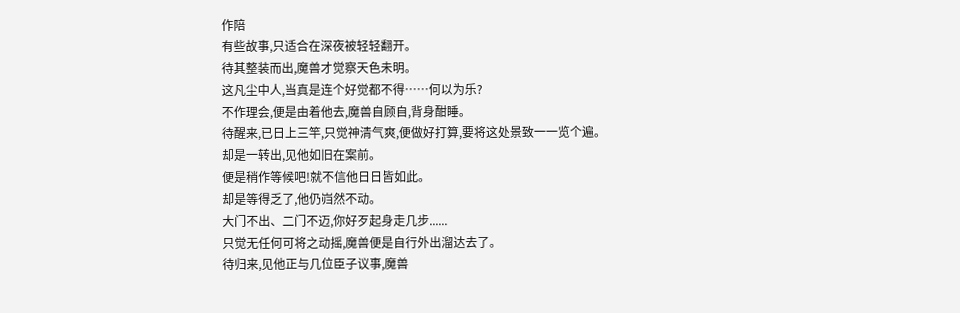作陪
有些故事,只适合在深夜被轻轻翻开。
待其整装而出,魔兽才觉察天色未明。
这凡尘中人,当真是连个好觉都不得……何以为乐?
不作理会,便是由着他去,魔兽自顾自,背身酣睡。
待醒来,已日上三竿,只觉神清气爽,便做好打算,要将这处景致一一览个遍。
却是一转出,见他如旧在案前。
便是稍作等候吧!就不信他日日皆如此。
却是等得乏了,他仍岿然不动。
大门不出、二门不迈,你好歹起身走几步......
只觉无任何可将之动摇,魔兽便是自行外出溜达去了。
待归来,见他正与几位臣子议事,魔兽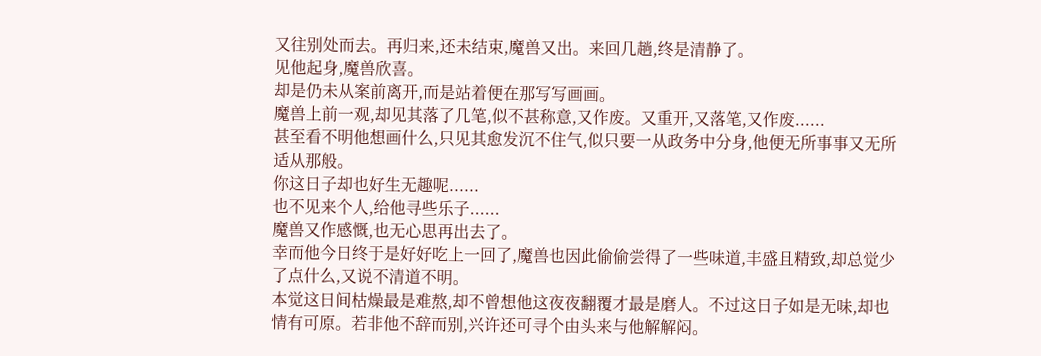又往别处而去。再归来,还未结束,魔兽又出。来回几趟,终是清静了。
见他起身,魔兽欣喜。
却是仍未从案前离开,而是站着便在那写写画画。
魔兽上前一观,却见其落了几笔,似不甚称意,又作废。又重开,又落笔,又作废......
甚至看不明他想画什么,只见其愈发沉不住气,似只要一从政务中分身,他便无所事事又无所适从那般。
你这日子却也好生无趣呢......
也不见来个人,给他寻些乐子......
魔兽又作感慨,也无心思再出去了。
幸而他今日终于是好好吃上一回了,魔兽也因此偷偷尝得了一些味道,丰盛且精致,却总觉少了点什么,又说不清道不明。
本觉这日间枯燥最是难熬,却不曾想他这夜夜翻覆才最是磨人。不过这日子如是无味,却也情有可原。若非他不辞而别,兴许还可寻个由头来与他解解闷。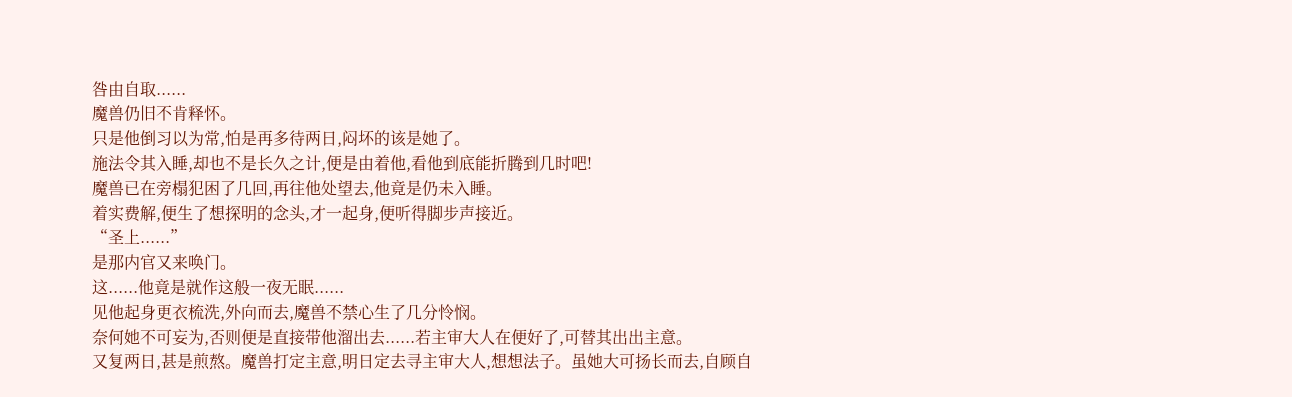咎由自取......
魔兽仍旧不肯释怀。
只是他倒习以为常,怕是再多待两日,闷坏的该是她了。
施法令其入睡,却也不是长久之计,便是由着他,看他到底能折腾到几时吧!
魔兽已在旁榻犯困了几回,再往他处望去,他竟是仍未入睡。
着实费解,便生了想探明的念头,才一起身,便听得脚步声接近。
“圣上......”
是那内官又来唤门。
这......他竟是就作这般一夜无眠......
见他起身更衣梳洗,外向而去,魔兽不禁心生了几分怜悯。
奈何她不可妄为,否则便是直接带他溜出去......若主审大人在便好了,可替其出出主意。
又复两日,甚是煎熬。魔兽打定主意,明日定去寻主审大人,想想法子。虽她大可扬长而去,自顾自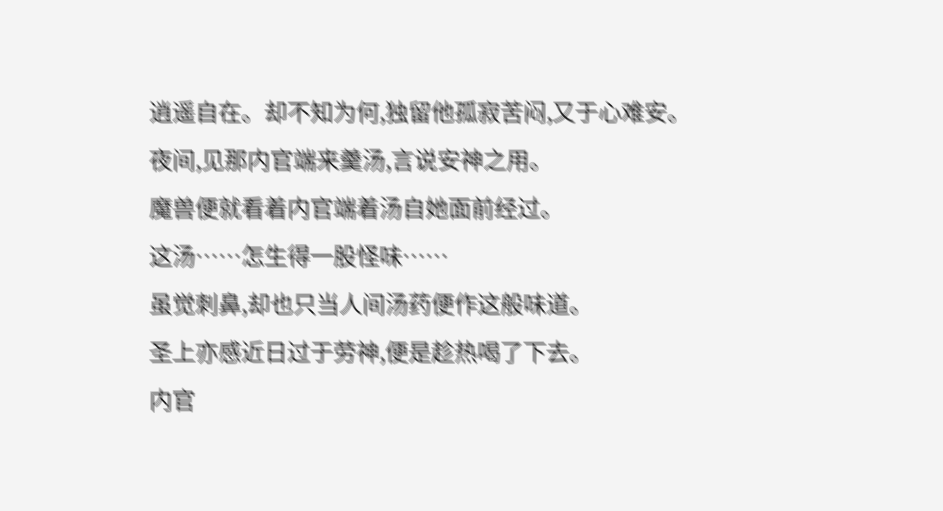逍遥自在。却不知为何,独留他孤寂苦闷,又于心难安。
夜间,见那内官端来羹汤,言说安神之用。
魔兽便就看着内官端着汤自她面前经过。
这汤……怎生得一股怪味……
虽觉刺鼻,却也只当人间汤药便作这般味道。
圣上亦感近日过于劳神,便是趁热喝了下去。
内官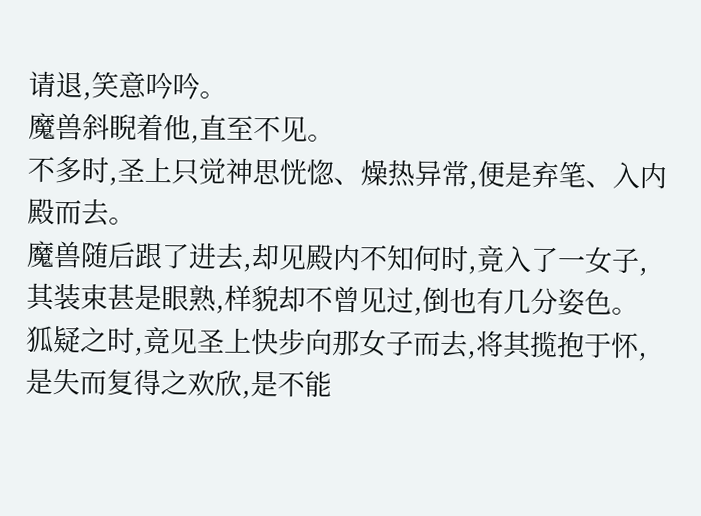请退,笑意吟吟。
魔兽斜睨着他,直至不见。
不多时,圣上只觉神思恍惚、燥热异常,便是弃笔、入内殿而去。
魔兽随后跟了进去,却见殿内不知何时,竟入了一女子,其装束甚是眼熟,样貌却不曾见过,倒也有几分姿色。
狐疑之时,竟见圣上快步向那女子而去,将其揽抱于怀,是失而复得之欢欣,是不能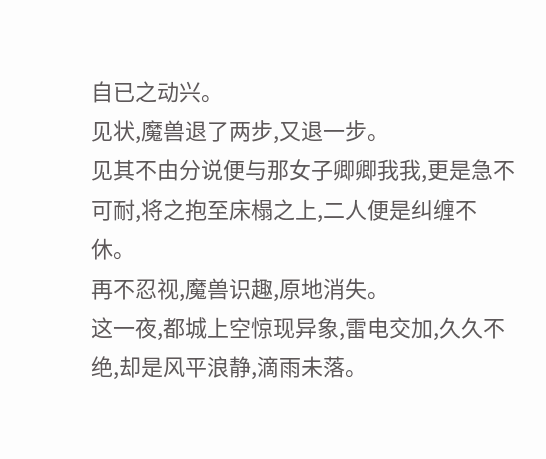自已之动兴。
见状,魔兽退了两步,又退一步。
见其不由分说便与那女子卿卿我我,更是急不可耐,将之抱至床榻之上,二人便是纠缠不休。
再不忍视,魔兽识趣,原地消失。
这一夜,都城上空惊现异象,雷电交加,久久不绝,却是风平浪静,滴雨未落。